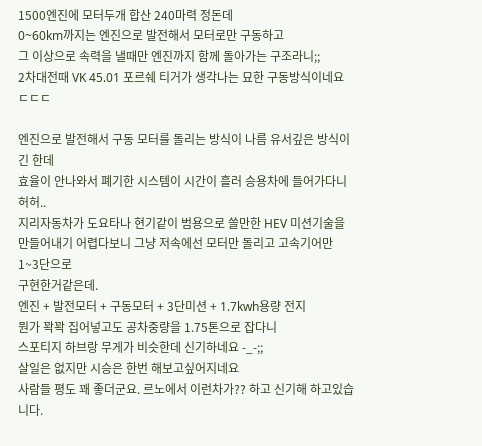1500엔진에 모터두개 합산 240마력 정돈데
0~60km까지는 엔진으로 발전해서 모터로만 구동하고
그 이상으로 속력을 낼때만 엔진까지 함께 돌아가는 구조라니;;
2차대전때 VK 45.01 포르쉐 티거가 생각나는 묘한 구동방식이네요 ㄷㄷㄷ

엔진으로 발전해서 구동 모터를 돌리는 방식이 나름 유서깊은 방식이긴 한데
효율이 안나와서 폐기한 시스템이 시간이 흘러 승용차에 들어가다니 허허..
지리자동차가 도요타나 현기같이 범용으로 쓸만한 HEV 미션기술을
만들어내기 어렵다보니 그냥 저속에선 모터만 돌리고 고속기어만 1~3단으로
구현한거같은데.
엔진 + 발전모터 + 구동모터 + 3단미션 + 1.7kwh용량 전지
뭔가 꽉꽉 집어넣고도 공차중량을 1.75톤으로 잡다니
스포티지 하브랑 무게가 비슷한데 신기하네요 -_-;;
살일은 없지만 시승은 한번 해보고싶어지네요
사람들 평도 꽤 좋더군요. 르노에서 이런차가?? 하고 신기해 하고있습니다.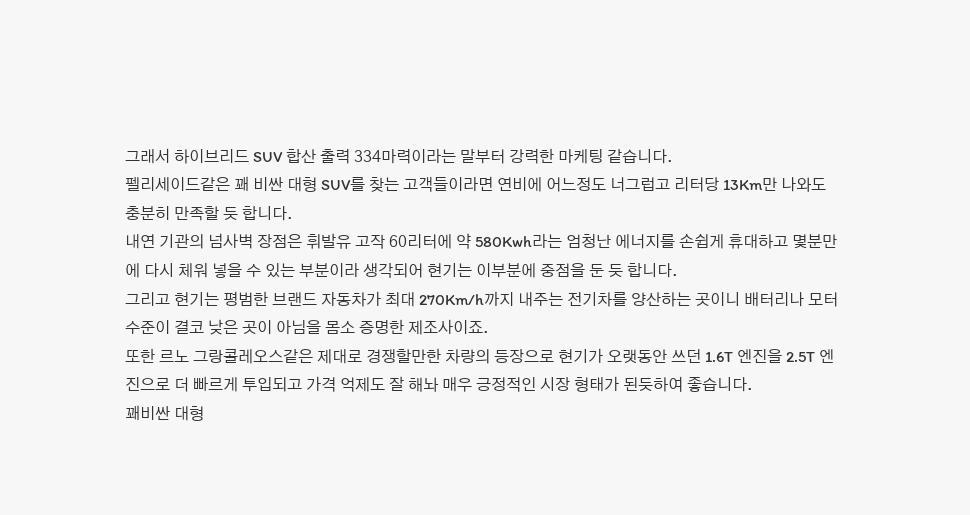그래서 하이브리드 SUV 합산 출력 334마력이라는 말부터 강력한 마케팅 같습니다.
펠리세이드같은 꽤 비싼 대형 SUV를 찾는 고객들이라면 연비에 어느정도 너그럽고 리터당 13Km만 나와도 충분히 만족할 듯 합니다.
내연 기관의 넘사벽 장점은 휘발유 고작 60리터에 약 580Kwh라는 엄청난 에너지를 손쉽게 휴대하고 몇분만에 다시 체워 넣을 수 있는 부분이라 생각되어 현기는 이부분에 중점을 둔 듯 합니다.
그리고 현기는 평범한 브랜드 자동차가 최대 270Km/h까지 내주는 전기차를 양산하는 곳이니 배터리나 모터 수준이 결코 낮은 곳이 아님을 몸소 증명한 제조사이죠.
또한 르노 그랑콜레오스같은 제대로 경쟁할만한 차량의 등장으로 현기가 오랫동안 쓰던 1.6T 엔진을 2.5T 엔진으로 더 빠르게 투입되고 가격 억제도 잘 해놔 매우 긍정적인 시장 형태가 된듯하여 좋습니다.
꽤비싼 대형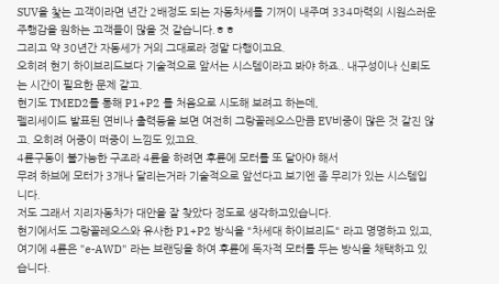SUV을 찿는 고객이라면 년간 2배정도 되는 자동차세를 기꺼이 내주며 334마력의 시원스러운 주행감을 원하는 고객들이 많을 것 같습니다.ㅎㅎ
그리고 약 30년간 자동세가 거의 그대로라 정말 다행이고요.
오히려 현기 하이브리드보다 기술적으로 앞서는 시스템이라고 봐야 하죠.. 내구성이나 신뢰도는 시간이 필요한 문제 같고.
현기도 TMED2를 통해 P1+P2 를 처음으로 시도해 보려고 하는데,
펠리세이드 발표된 연비나 출력등을 보면 여전히 그랑꼴레오스만큼 EV비중이 많은 것 같진 않고. 오히려 어중이 떠중이 느낌도 있고요.
4륜구동이 불가능한 구조라 4륜을 하려면 후륜에 모터를 또 달아야 해서
무려 하브에 모터가 3개나 달리는거라 기술적으로 앞선다고 보기엔 좀 무리가 있는 시스템입니다.
저도 그래서 지리자동차가 대안을 잘 찾았다 정도로 생각하고있습니다.
현기에서도 그랑꼴레오스와 유사한 P1+P2 방식을 "차세대 하이브리드" 라고 명명하고 있고,
여기에 4륜은 "e-AWD" 라는 브랜딩을 하여 후륜에 독자적 모터를 두는 방식을 채택하고 있습니다.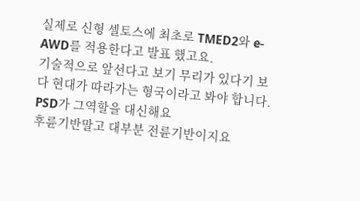실제로 신형 셀토스에 최초로 TMED2와 e-AWD를 적용한다고 발표 했고요.
기술적으로 앞선다고 보기 무리가 있다기 보다 현대가 따라가는 형국이라고 봐야 합니다.
PSD가 그역할을 대신해요
후륜기반말고 대부분 전륜기반이지요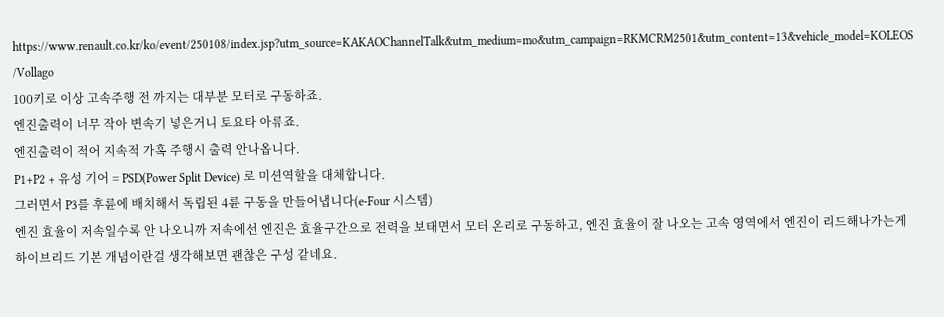https://www.renault.co.kr/ko/event/250108/index.jsp?utm_source=KAKAOChannelTalk&utm_medium=mo&utm_campaign=RKMCRM2501&utm_content=13&vehicle_model=KOLEOS
/Vollago
100키로 이상 고속주행 전 까지는 대부분 모터로 구동하죠.
엔진출력이 너무 작아 변속기 넣은거니 토요타 아류죠.
엔진출력이 적어 지속적 가혹 주행시 출력 안나옵니다.
P1+P2 + 유성 기어 = PSD(Power Split Device) 로 미션역할을 대체합니다.
그러면서 P3를 후륜에 배치해서 독립된 4륜 구동을 만들어냅니다(e-Four 시스템)
엔진 효율이 저속일수록 안 나오니까 저속에선 엔진은 효율구간으로 전력을 보태면서 모터 온리로 구동하고, 엔진 효율이 잘 나오는 고속 영역에서 엔진이 리드해나가는게 하이브리드 기본 개념이란걸 생각해보면 괜찮은 구성 같네요.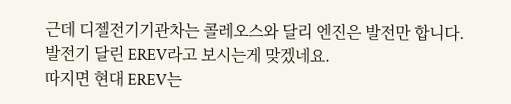근데 디젤전기기관차는 콜레오스와 달리 엔진은 발전만 합니다. 발전기 달린 EREV라고 보시는게 맞겠네요.
따지면 현대 EREV는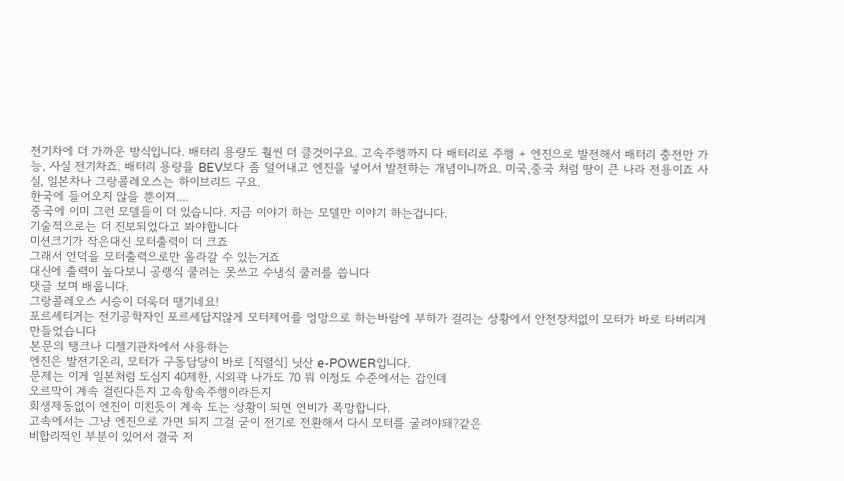전기차에 더 가까운 방식입니다. 배터리 용량도 훨씬 더 클것이구요. 고속주행까지 다 배터리로 주행 + 엔진으로 발전해서 배터리 충전만 가능, 사실 전기차죠. 배터리 용량을 BEV보다 좀 덜어내고 엔진을 넣어서 발전하는 개념이니까요. 미국,중국 처럼 땅이 큰 나라 전용이죠 사실, 일본차나 그랑콜레오스는 하이브리드 구요.
한국에 들어오지 않을 뿐이져....
중국에 이미 그런 모델들이 더 있습니다. 지금 이야기 하는 모델만 이야기 하는겁니다.
기술적으로는 더 진보되었다고 봐야합니다
미션크기가 작은대신 모터출력이 더 크죠
그래서 언덕을 모터출력으로만 올라갈 수 있는거죠
대신에 출력이 높다보니 공랭식 쿨러는 못쓰고 수냉식 쿨러를 씁니다
댓글 보며 배웁니다.
그랑콜레오스 시승이 더욱더 땡기네요!
포르셰티거는 전기공학자인 포르셰답지않게 모터제어를 엉망으로 하는바람에 부하가 걸리는 상황에서 안전장치없이 모터가 바로 타버리게 만들었습니다
본문의 탱크나 디젤기관차에서 사용하는
엔진은 발전기온리, 모터가 구동담당이 바로 [직렬식] 닛산 e-POWER입니다.
문제는 이게 일본처럼 도심지 40제한, 시외곽 나가도 70 뭐 이정도 수준에서는 갑인데
오르막이 계속 걸린다든지 고속항속주행이라든지
회생제동없이 엔진이 미친듯이 계속 도는 상황이 되면 연비가 폭망합니다.
고속에서는 그냥 엔진으로 가면 되지 그걸 굳이 전기로 전환해서 다시 모터를 굴려야돼?같은
비합리적인 부분이 있어서 결국 저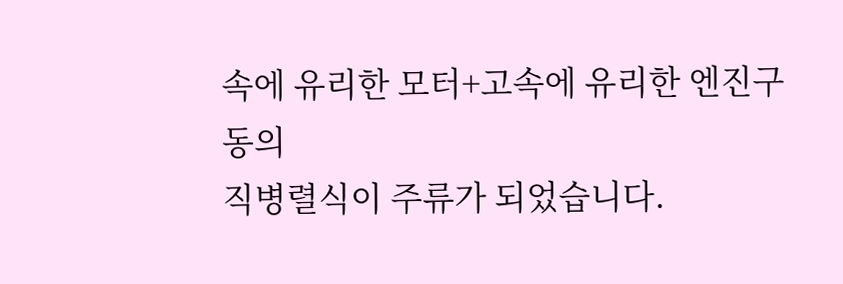속에 유리한 모터+고속에 유리한 엔진구동의
직병렬식이 주류가 되었습니다.